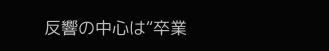反響の中心は“卒業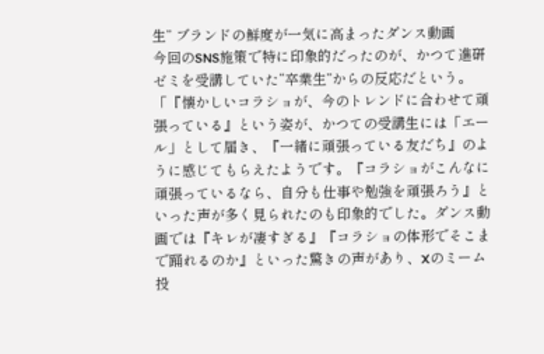生” ブランドの鮮度が一気に高まったダンス動画
今回のSNS施策で特に印象的だったのが、かつて進研ゼミを受講していた“卒業生”からの反応だという。
「『懐かしいコラショが、今のトレンドに合わせて頑張っている』という姿が、かつての受講生には「エール」として届き、『一緒に頑張っている友だち』のように感じてもらえたようです。『コラショがこんなに頑張っているなら、自分も仕事や勉強を頑張ろう』といった声が多く見られたのも印象的でした。ダンス動画では『キレが凄すぎる』『コラショの体形でそこまで踊れるのか』といった驚きの声があり、Xのミーム投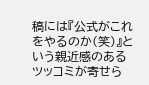稿には『公式がこれをやるのか(笑)』という親近感のあるツッコミが寄せら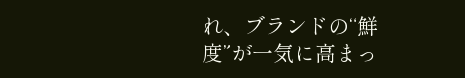れ、ブランドの“鮮度”が一気に高まっ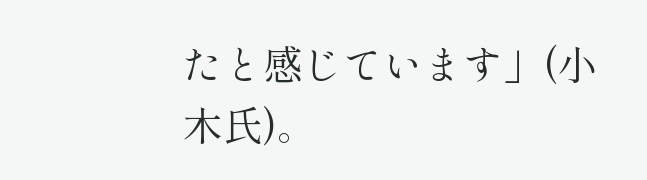たと感じています」(小木氏)。